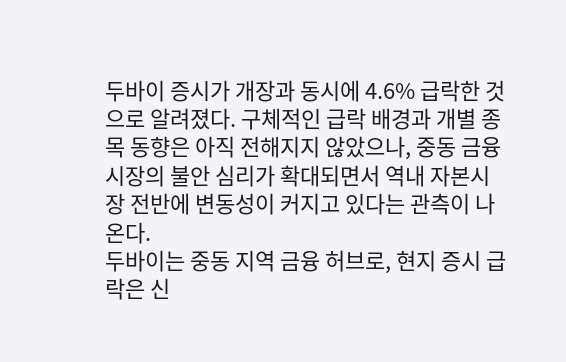두바이 증시가 개장과 동시에 4.6% 급락한 것으로 알려졌다. 구체적인 급락 배경과 개별 종목 동향은 아직 전해지지 않았으나, 중동 금융시장의 불안 심리가 확대되면서 역내 자본시장 전반에 변동성이 커지고 있다는 관측이 나온다.
두바이는 중동 지역 금융 허브로, 현지 증시 급락은 신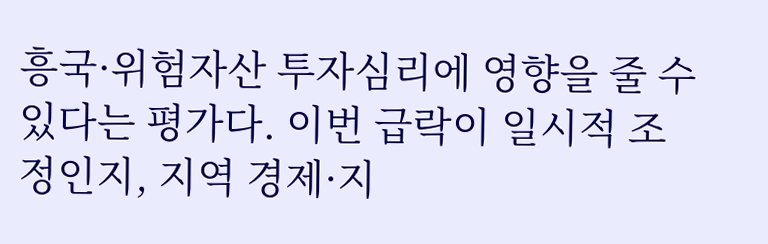흥국·위험자산 투자심리에 영향을 줄 수 있다는 평가다. 이번 급락이 일시적 조정인지, 지역 경제·지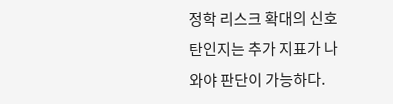정학 리스크 확대의 신호탄인지는 추가 지표가 나와야 판단이 가능하다.